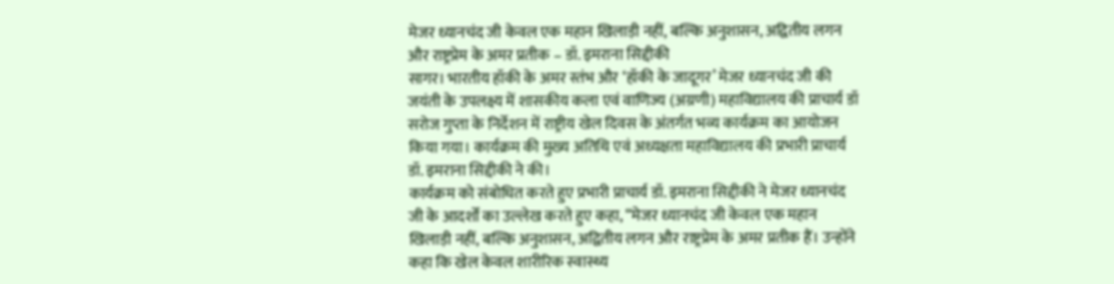मेजर ध्यानचंद जी केवल एक महान खिलाड़ी नहीं, बल्कि अनुशासन, अद्वितीय लगन और राष्ट्रप्रेम के अमर प्रतीक – डॉ. इमराना सिद्दीकी
सागर। भारतीय हॉकी के अमर स्तंभ और ‘हॉकी के जादूगर’ मेजर ध्यानचंद जी की जयंती के उपलक्ष्य में शासकीय कला एवं वाणिज्य (अग्रणी) महाविद्यालय की प्राचार्य डॉ सरोज गुप्ता के निर्देशन में राष्ट्रीय खेल दिवस के अंतर्गत भव्य कार्यक्रम का आयोजन किया गया। कार्यक्रम की मुख्य अतिथि एवं अध्यक्षता महाविद्यालय की प्रभारी प्राचार्य डॉ. इमराना सिद्दीकी ने की।
कार्यक्रम को संबोधित करते हुए प्रभारी प्राचार्य डॉ. इमराना सिद्दीकी ने मेजर ध्यानचंद जी के आदर्शों का उल्लेख करते हुए कहा, “मेजर ध्यानचंद जी केवल एक महान खिलाड़ी नहीं, बल्कि अनुशासन, अद्वितीय लगन और राष्ट्रप्रेम के अमर प्रतीक हैं। उन्होंने कहा कि खेल केवल शारीरिक स्वास्थ्य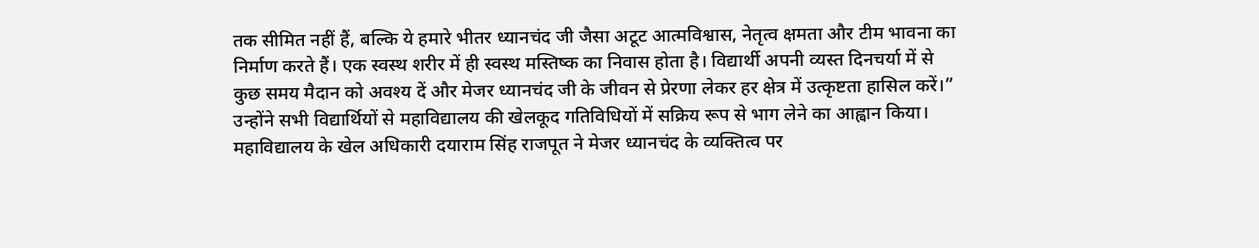तक सीमित नहीं हैं, बल्कि ये हमारे भीतर ध्यानचंद जी जैसा अटूट आत्मविश्वास, नेतृत्व क्षमता और टीम भावना का निर्माण करते हैं। एक स्वस्थ शरीर में ही स्वस्थ मस्तिष्क का निवास होता है। विद्यार्थी अपनी व्यस्त दिनचर्या में से कुछ समय मैदान को अवश्य दें और मेजर ध्यानचंद जी के जीवन से प्रेरणा लेकर हर क्षेत्र में उत्कृष्टता हासिल करें।” उन्होंने सभी विद्यार्थियों से महाविद्यालय की खेलकूद गतिविधियों में सक्रिय रूप से भाग लेने का आह्वान किया।
महाविद्यालय के खेल अधिकारी दयाराम सिंह राजपूत ने मेजर ध्यानचंद के व्यक्तित्व पर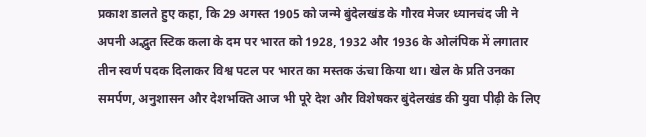प्रकाश डालते हुए कहा, कि 29 अगस्त 1905 को जन्मे बुंदेलखंड के गौरव मेजर ध्यानचंद जी ने अपनी अद्भुत स्टिक कला के दम पर भारत को 1928, 1932 और 1936 के ओलंपिक में लगातार तीन स्वर्ण पदक दिलाकर विश्व पटल पर भारत का मस्तक ऊंचा किया था। खेल के प्रति उनका समर्पण, अनुशासन और देशभक्ति आज भी पूरे देश और विशेषकर बुंदेलखंड की युवा पीढ़ी के लिए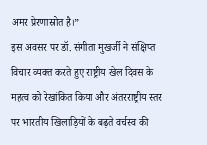अमर प्रेरणास्रोत है।”
इस अवसर पर डॉ. संगीता मुखर्जी ने संक्षिप्त विचार व्यक्त करते हुए राष्ट्रीय खेल दिवस के महत्व को रेखांकित किया और अंतरराष्ट्रीय स्तर पर भारतीय खिलाड़ियों के बढ़ते वर्चस्व की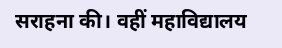सराहना की। वहीं महाविद्यालय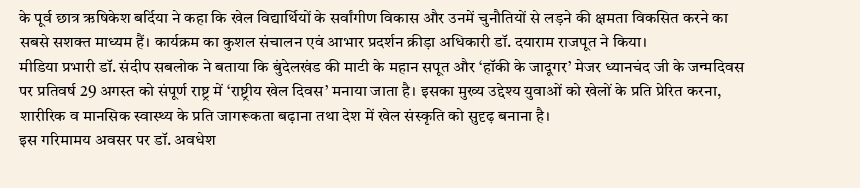के पूर्व छात्र ऋषिकेश बर्दिया ने कहा कि खेल विद्यार्थियों के सर्वांगीण विकास और उनमें चुनौतियों से लड़ने की क्षमता विकसित करने का सबसे सशक्त माध्यम हैं। कार्यक्रम का कुशल संचालन एवं आभार प्रदर्शन क्रीड़ा अधिकारी डॉ. दयाराम राजपूत ने किया।
मीडिया प्रभारी डॉ. संदीप सबलोक ने बताया कि बुंदेलखंड की माटी के महान सपूत और ‘हॉकी के जादूगर’ मेजर ध्यानचंद जी के जन्मदिवस पर प्रतिवर्ष 29 अगस्त को संपूर्ण राष्ट्र में ‘राष्ट्रीय खेल दिवस’ मनाया जाता है। इसका मुख्य उद्देश्य युवाओं को खेलों के प्रति प्रेरित करना, शारीरिक व मानसिक स्वास्थ्य के प्रति जागरूकता बढ़ाना तथा देश में खेल संस्कृति को सुदृढ़ बनाना है।
इस गरिमामय अवसर पर डॉ. अवधेश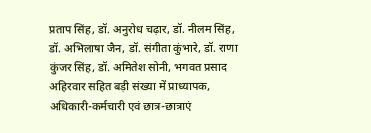प्रताप सिंह, डॉ. अनुरोध चढ़ार, डॉ. नीलम सिंह, डॉ. अभिलाषा जैन, डॉ. संगीता कुंभारे, डॉ. राणा कुंजर सिंह, डॉ. अमितेश सोनी, भगवत प्रसाद अहिरवार सहित बड़ी संख्या में प्राध्यापक, अधिकारी-कर्मचारी एवं छात्र-छात्राएं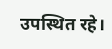उपस्थित रहे।